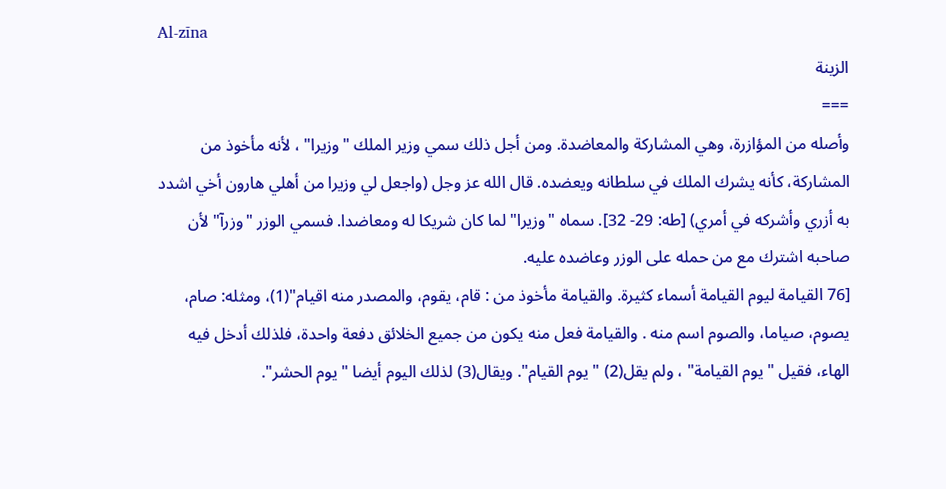Al-zīna
الزينة
===
وأصله من المؤازرة، وهي المشاركة والمعاضدة. ومن أجل ذلك سمي وزير الملك "وزيرا" ، لأنه مأخوذ من المشاركة، كأنه يشرك الملك في سلطانه ويعضده. قال الله عز وجل (واجعل لي وزيرا من أهلي هارون أخي اشدد به أزري وأشركه في أمري) [طه: 29- 32]. سماه "وزيرا" لما كان شريكا له ومعاضدا. فسمي الوزر "وزرآ" لأن صاحبه اشترك مع من حمله على الوزر وعاضده عليه.
[76 القيامة ليوم القيامة أسماء كثيرة. والقيامة مأخوذ من : قام، يقوم، والمصدر منه اقيام"(1)، ومثله: صام، يصوم، صياما، والصوم اسم منه . والقيامة فعل منه يكون من جميع الخلائق دفعة واحدة، فلذلك أدخل فيه الهاء، فقيل "يوم القيامة" ، ولم يقل(2) "يوم القيام". ويقال(3) لذلك اليوم أيضا "يوم الحشر".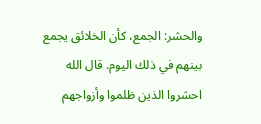والحشر: الجمع، كأن الخلائق يجمع بينهم في ذلك اليوم. قال الله احشروا الذين ظلموا وأزواجهم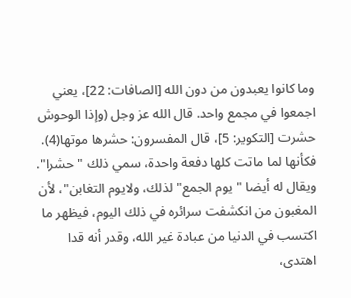وما كانوا يعبدون من دون الله [الصافات: 22]، يعني اجمعوا في مجمع واحد. قال الله عز وجل (وإذا الوحوش حشرت [التكوير: 5]، قال المفسرون: حشرها موتها(4). فكأنها لما ماتت كلها دفعة واحدة، سمي ذلك "حشرا".
ويقال له أيضا "يوم الجمع" لذلك، ولايوم التغابن"، لأن المغبون من انكشفت سرائره في ذلك اليوم، فيظهر ما اكتسب في الدنيا من عبادة غير الله، وقدر أنه قدا اهتدى،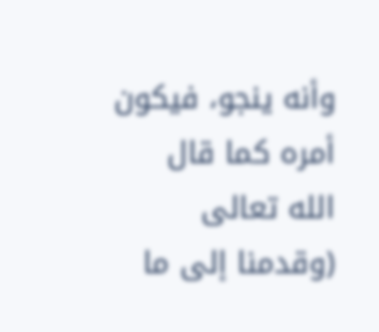وأنه ينجو، فيكون أمره كما قال الله تعالى (وقدمنا إلى ما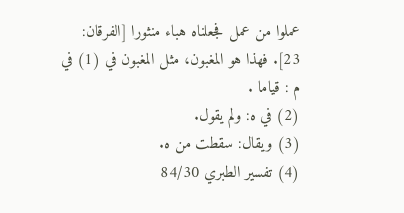عملوا من عمل فجعلناه هباء منثورا [الفرقان: 23]. فهذا هو المغبون، مثل المغبون في (1) في م : قياما .
(2) في ه: ولم يقول.
(3) ويقال: سقطت من ه.
(4) تفسير الطبري 84/30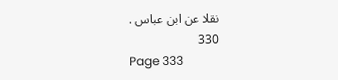نقلا عن ابن عباس .
330
Page 333